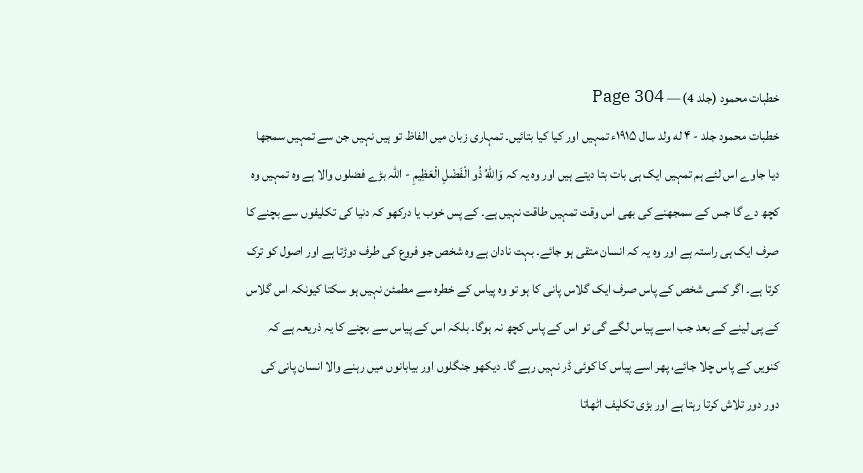خطبات محمود (جلد 4) — Page 304
خطبات محمود جلد - ۴ له ولد سال ۱۹۱۵ء تمہیں اور کیا کیا بتائیں۔ تمہاری زبان میں الفاظ تو ہیں نہیں جن سے تمہیں سمجھا دیا جاوے اس لئے ہم تمہیں ایک ہی بات بتا دیتے ہیں اور وہ یہ کہ وَاللهُ ذُو الْفَضْلِ الْعَظِيمِ - اللہ بڑے فضلوں والا ہے وہ تمہیں وہ کچھ دے گا جس کے سمجھنے کی بھی اس وقت تمہیں طاقت نہیں ہے۔ کے پس خوب یا درکھو کہ دنیا کی تکلیفوں سے بچنے کا صرف ایک ہی راستہ ہے اور وہ یہ کہ انسان متقی ہو جائے۔ بہت نادان ہے وہ شخص جو فروع کی طرف دوڑتا ہے اور اصول کو ترک کرتا ہے۔ اگر کسی شخص کے پاس صرف ایک گلاس پانی کا ہو تو وہ پیاس کے خطرہ سے مطمئن نہیں ہو سکتا کیونکہ اس گلاس کے پی لینے کے بعد جب اسے پیاس لگے گی تو اس کے پاس کچھ نہ ہوگا۔ بلکہ اس کے پیاس سے بچنے کا یہ ذریعہ ہے کہ کنویں کے پاس چلا جائے، پھر اسے پیاس کا کوئی ڈر نہیں رہے گا۔ دیکھو جنگلوں اور بیابانوں میں رہنے والا انسان پانی کی دور دور تلاش کرتا رہتا ہے اور بڑی تکلیف اٹھاتا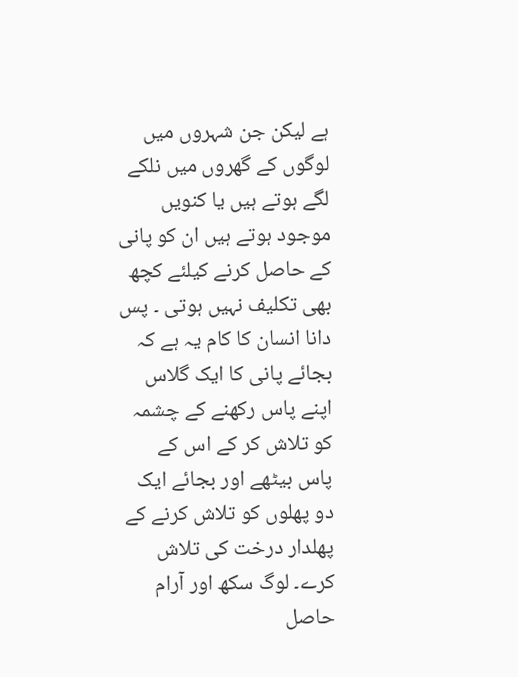ہے لیکن جن شہروں میں لوگوں کے گھروں میں نلکے لگے ہوتے ہیں یا کنویں موجود ہوتے ہیں ان کو پانی کے حاصل کرنے کیلئے کچھ بھی تکلیف نہیں ہوتی ۔ پس دانا انسان کا کام یہ ہے کہ بجائے پانی کا ایک گلاس اپنے پاس رکھنے کے چشمہ کو تلاش کر کے اس کے پاس بیٹھے اور بجائے ایک دو پھلوں کو تلاش کرنے کے پھلدار درخت کی تلاش کرے۔ لوگ سکھ اور آرام حاصل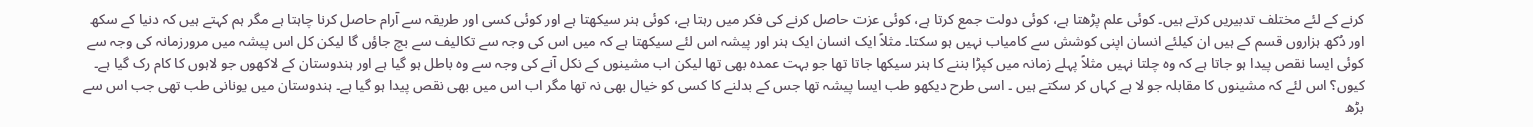کرنے کے لئے مختلف تدبیریں کرتے ہیں۔ کوئی علم پڑھتا ہے، کوئی دولت جمع کرتا ہے، کوئی عزت حاصل کرنے کی فکر میں رہتا ہے، کوئی ہنر سیکھتا ہے اور کوئی کسی اور طریقہ سے آرام حاصل کرنا چاہتا ہے مگر ہم کہتے ہیں کہ دنیا کے سکھ اور دُکھ ہزاروں قسم کے ہیں ان کیلئے انسان اپنی کوشش سے کامیاب نہیں ہو سکتا۔ مثلاً ایک انسان ایک ہنر اور پیشہ اس لئے سیکھتا ہے کہ میں اس کی وجہ سے تکالیف سے بچ جاؤں گا لیکن کل اس پیشہ میں مرورزمانہ کی وجہ سے کوئی ایسا نقص پیدا ہو جاتا ہے کہ وہ چلتا نہیں مثلاً پہلے زمانہ میں کپڑا بننے کا ہنر سیکھا جاتا تھا جو بہت عمدہ بھی تھا لیکن اب مشینوں کے نکل آنے کی وجہ سے وہ باطل ہو گیا ہے اور ہندوستان کے لاکھوں جو لاہوں کا کام رک گیا ہے۔ کیوں؟ اس لئے کہ مشینوں کا مقابلہ جو لا ہے کہاں کر سکتے ہیں ۔ اسی طرح دیکھو طب ایسا پیشہ تھا جس کے بدلنے کا کسی کو خیال بھی نہ تھا مگر اب اس میں بھی نقص پیدا ہو گیا ہے۔ ہندوستان میں یونانی طب تھی جب اس سے بڑھ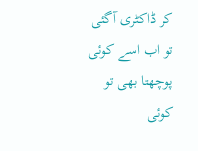کر ڈاکٹری آگئی تو اب اسے کوئی پوچھتا بھی تو کوئی